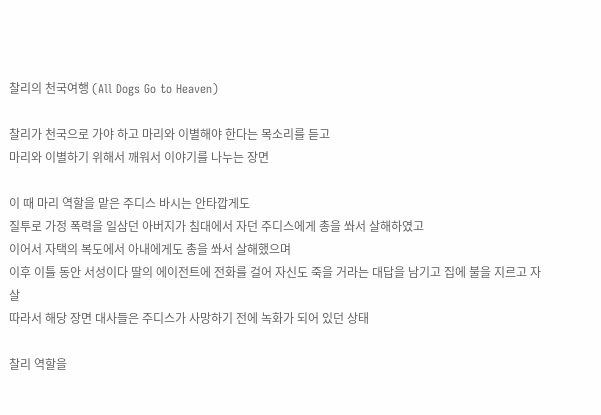찰리의 천국여행 (All Dogs Go to Heaven)

찰리가 천국으로 가야 하고 마리와 이별해야 한다는 목소리를 듣고
마리와 이별하기 위해서 깨워서 이야기를 나누는 장면

이 때 마리 역할을 맡은 주디스 바시는 안타깝게도
질투로 가정 폭력을 일삼던 아버지가 침대에서 자던 주디스에게 총을 쏴서 살해하였고
이어서 자택의 복도에서 아내에게도 총을 쏴서 살해했으며
이후 이틀 동안 서성이다 딸의 에이전트에 전화를 걸어 자신도 죽을 거라는 대답을 남기고 집에 불을 지르고 자살
따라서 해당 장면 대사들은 주디스가 사망하기 전에 녹화가 되어 있던 상태

찰리 역할을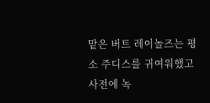맡은 버트 레이놀즈는 평소 주디스를 귀여워했고
사전에 녹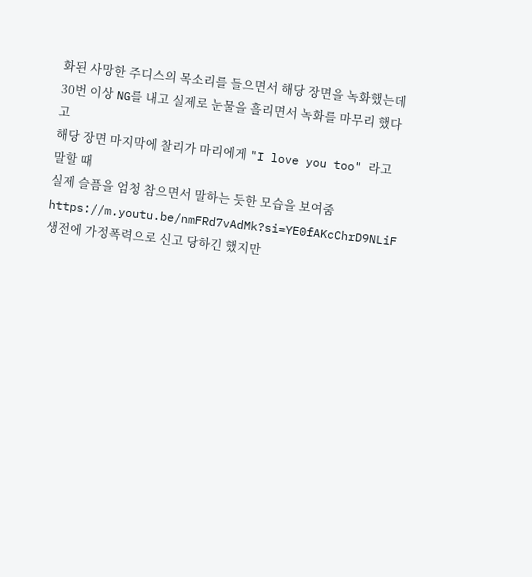화된 사망한 주디스의 목소리를 들으면서 해당 장면을 녹화했는데
30번 이상 NG를 내고 실제로 눈물을 흘리면서 녹화를 마무리 했다고
해당 장면 마지막에 찰리가 마리에게 "I love you too" 라고 말할 때
실제 슬픔을 엄청 참으면서 말하는 듯한 모습을 보여줌
https://m.youtu.be/nmFRd7vAdMk?si=YE0fAKcChrD9NLiF
생전에 가정폭력으로 신고 당하긴 했지만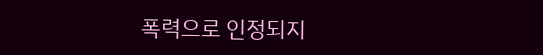폭력으로 인정되지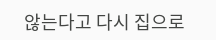않는다고 다시 집으로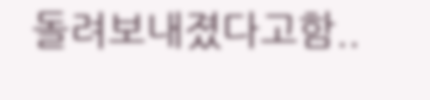돌려보내졌다고함..